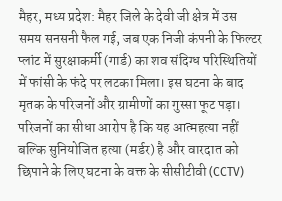मैहर, मध्य प्रदेश: मैहर जिले के देवी जी क्षेत्र में उस समय सनसनी फैल गई, जब एक निजी कंपनी के फिल्टर प्लांट में सुरक्षाकर्मी (गार्ड) का शव संदिग्ध परिस्थितियों में फांसी के फंदे पर लटका मिला। इस घटना के बाद मृतक के परिजनों और ग्रामीणों का गुस्सा फूट पड़ा। परिजनों का सीधा आरोप है कि यह आत्महत्या नहीं बल्कि सुनियोजित हत्या (मर्डर) है और वारदात को छिपाने के लिए घटना के वक्त के सीसीटीवी (CCTV)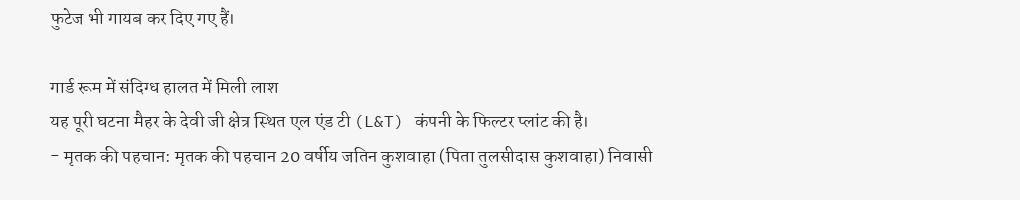फुटेज भी गायब कर दिए गए हैं।

गार्ड रूम में संदिग्ध हालत में मिली लाश
यह पूरी घटना मैहर के देवी जी क्षेत्र स्थित एल एंड टी (L&T) कंपनी के फिल्टर प्लांट की है।
- मृतक की पहचान: मृतक की पहचान 20 वर्षीय जतिन कुशवाहा (पिता तुलसीदास कुशवाहा) निवासी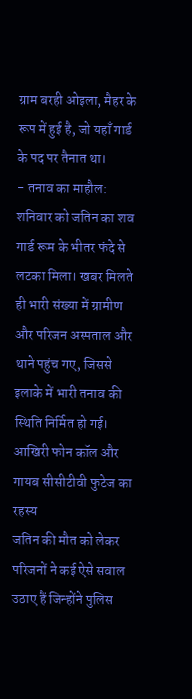ग्राम बरही ओइला, मैहर के रूप में हुई है, जो यहाँ गार्ड के पद पर तैनात था।
- तनाव का माहौल: शनिवार को जतिन का शव गार्ड रूम के भीतर फंदे से लटका मिला। खबर मिलते ही भारी संख्या में ग्रामीण और परिजन अस्पताल और थाने पहुंच गए, जिससे इलाके में भारी तनाव की स्थिति निर्मित हो गई।
आखिरी फोन कॉल और गायब सीसीटीवी फुटेज का रहस्य
जतिन की मौत को लेकर परिजनों ने कई ऐसे सवाल उठाए हैं जिन्होंने पुलिस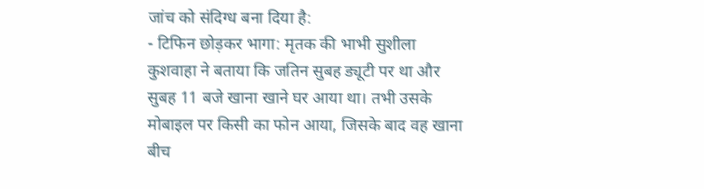जांच को संदिग्ध बना दिया है:
- टिफिन छोड़कर भागा: मृतक की भाभी सुशीला कुशवाहा ने बताया कि जतिन सुबह ड्यूटी पर था और सुबह 11 बजे खाना खाने घर आया था। तभी उसके मोबाइल पर किसी का फोन आया, जिसके बाद वह खाना बीच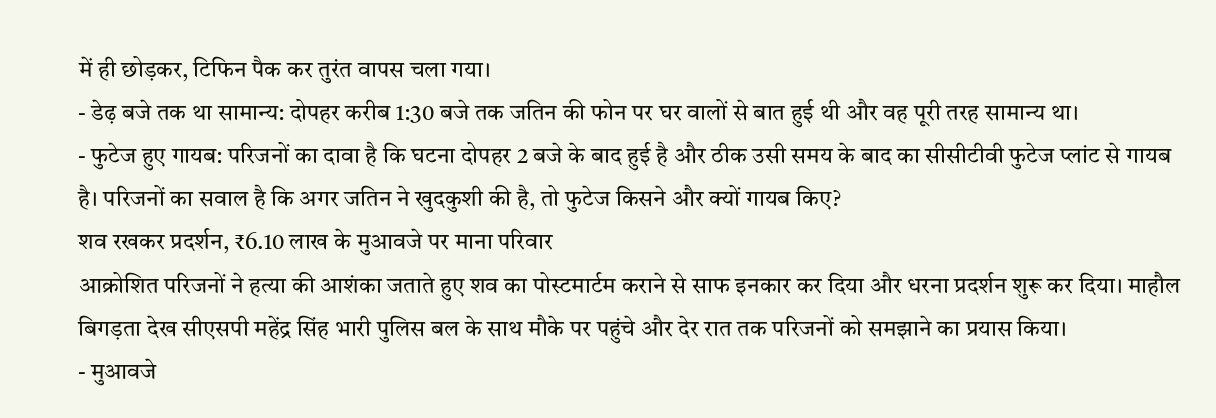में ही छोड़कर, टिफिन पैक कर तुरंत वापस चला गया।
- डेढ़ बजे तक था सामान्य: दोपहर करीब 1:30 बजे तक जतिन की फोन पर घर वालों से बात हुई थी और वह पूरी तरह सामान्य था।
- फुटेज हुए गायब: परिजनों का दावा है कि घटना दोपहर 2 बजे के बाद हुई है और ठीक उसी समय के बाद का सीसीटीवी फुटेज प्लांट से गायब है। परिजनों का सवाल है कि अगर जतिन ने खुदकुशी की है, तो फुटेज किसने और क्यों गायब किए?
शव रखकर प्रदर्शन, ₹6.10 लाख के मुआवजे पर माना परिवार
आक्रोशित परिजनों ने हत्या की आशंका जताते हुए शव का पोस्टमार्टम कराने से साफ इनकार कर दिया और धरना प्रदर्शन शुरू कर दिया। माहौल बिगड़ता देख सीएसपी महेंद्र सिंह भारी पुलिस बल के साथ मौके पर पहुंचे और देर रात तक परिजनों को समझाने का प्रयास किया।
- मुआवजे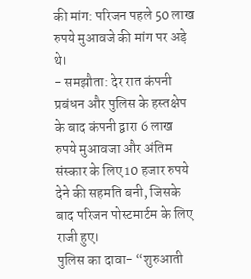की मांग: परिजन पहले 50 लाख रुपये मुआवजे की मांग पर अड़े थे।
- समझौता: देर रात कंपनी प्रबंधन और पुलिस के हस्तक्षेप के बाद कंपनी द्वारा 6 लाख रुपये मुआवजा और अंतिम संस्कार के लिए 10 हजार रुपये देने की सहमति बनी, जिसके बाद परिजन पोस्टमार्टम के लिए राजी हुए।
पुलिस का दावा- “शुरुआती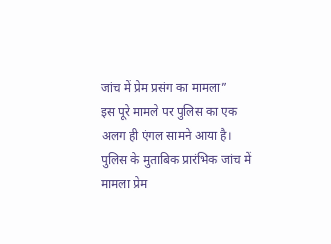जांच में प्रेम प्रसंग का मामला”
इस पूरे मामले पर पुलिस का एक अलग ही एंगल सामने आया है। पुलिस के मुताबिक प्रारंभिक जांच में मामला प्रेम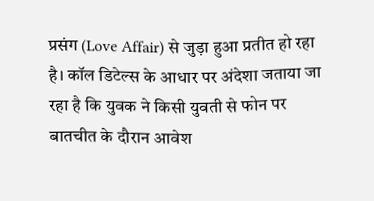प्रसंग (Love Affair) से जुड़ा हुआ प्रतीत हो रहा है। कॉल डिटेल्स के आधार पर अंदेशा जताया जा रहा है कि युवक ने किसी युवती से फोन पर बातचीत के दौरान आवेश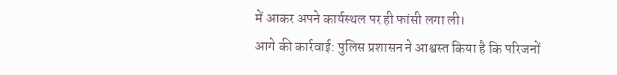में आकर अपने कार्यस्थल पर ही फांसी लगा ली।
आगे की कार्रवाई: पुलिस प्रशासन ने आश्वस्त किया है कि परिजनों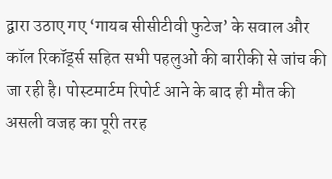द्वारा उठाए गए ‘गायब सीसीटीवी फुटेज’ के सवाल और कॉल रिकॉर्ड्स सहित सभी पहलुओं की बारीकी से जांच की जा रही है। पोस्टमार्टम रिपोर्ट आने के बाद ही मौत की असली वजह का पूरी तरह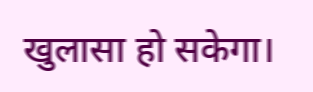खुलासा हो सकेगा।